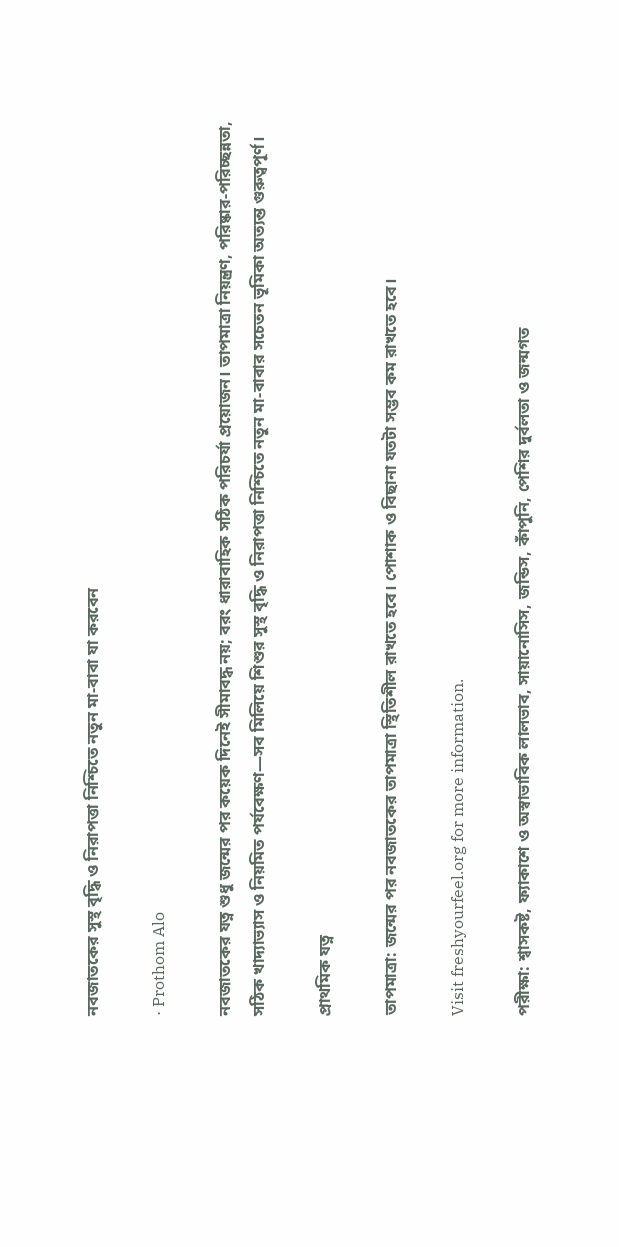নবজাতকের সুস্থ বৃদ্ধি ও নিরাপত্তা নিশ্চিতে নতুন মা-বাবা যা করবেন

· Prothom Alo

নবজাতকের যত্ন শুধু জন্মের পর কয়েক দিনেই সীমাবদ্ধ নয়; বরং ধারাবাহিক সঠিক পরিচর্যা প্রয়োজন। তাপমাত্রা নিয়ন্ত্রণ, পরিষ্কার-পরিচ্ছন্নতা, সঠিক খাদ্যাভ্যাস ও নিয়মিত পর্যবেক্ষণ—সব মিলিয়ে শিশুর সুস্থ বৃদ্ধি ও নিরাপত্তা নিশ্চিতে নতুন মা-বাবার সচেতন ভূমিকা অত্যন্ত গুরুত্বপূর্ণ।

প্রাথমিক যত্ন

তাপমাত্রা: জন্মের পর নবজাতকের তাপমাত্রা স্থিতিশীল রাখতে হবে। পোশাক ও বিছানা যতটা সম্ভব কম রাখতে হবে।

Visit freshyourfeel.org for more information.

পরীক্ষা: শ্বাসকষ্ট, ফ্যাকাশে ও অস্বাভাবিক লালভাব, সায়ানোসিস, জন্ডিস, কাঁপুনি, পেশির দুর্বলতা ও জন্মগত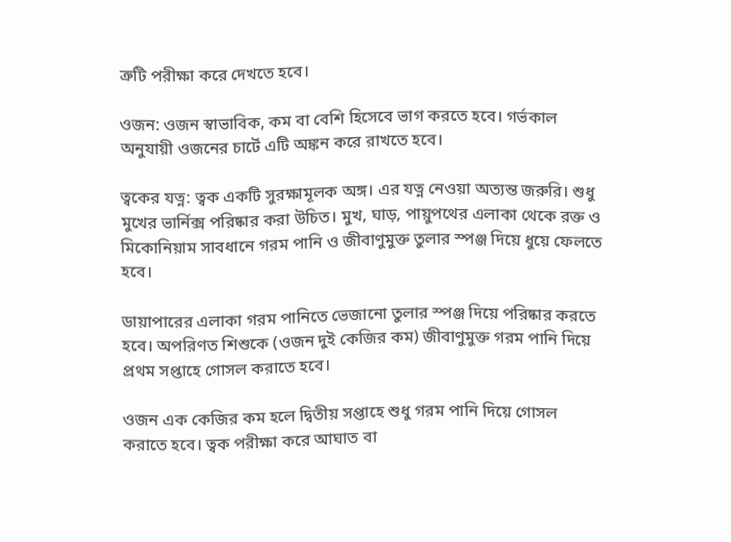ত্রুটি পরীক্ষা করে দেখতে হবে।

ওজন: ওজন স্বাভাবিক, কম বা বেশি হিসেবে ভাগ করতে হবে। গর্ভকাল অনুযায়ী ওজনের চার্টে এটি অঙ্কন করে রাখতে হবে।

ত্বকের যত্ন: ত্বক একটি সুরক্ষামূলক অঙ্গ। এর যত্ন নেওয়া অত্যন্ত জরুরি। শুধু মুখের ভার্নিক্স পরিষ্কার করা উচিত। মুখ, ঘাড়, পায়ুপথের এলাকা থেকে রক্ত ও মিকোনিয়াম সাবধানে গরম পানি ও জীবাণুমুক্ত তুলার স্পঞ্জ দিয়ে ধুয়ে ফেলতে হবে।

ডায়াপারের এলাকা গরম পানিতে ভেজানো তুলার স্পঞ্জ দিয়ে পরিষ্কার করতে হবে। অপরিণত শিশুকে (ওজন দুই কেজির কম) জীবাণুমুক্ত গরম পানি দিয়ে প্রথম সপ্তাহে গোসল করাতে হবে।

ওজন এক কেজির কম হলে দ্বিতীয় সপ্তাহে শুধু গরম পানি দিয়ে গোসল করাতে হবে। ত্বক পরীক্ষা করে আঘাত বা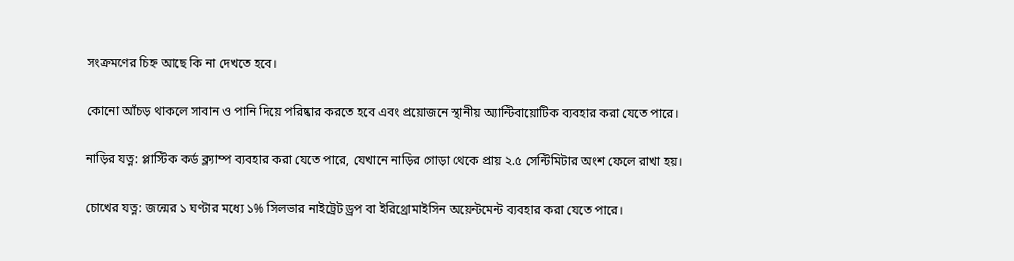সংক্রমণের চিহ্ন আছে কি না দেখতে হবে।

কোনো আঁচড় থাকলে সাবান ও পানি দিয়ে পরিষ্কার করতে হবে এবং প্রয়োজনে স্থানীয় অ্যান্টিবায়োটিক ব্যবহার করা যেতে পারে।

নাড়ির যত্ন: প্লাস্টিক কর্ড ক্ল্যাম্প ব্যবহার করা যেতে পারে, যেখানে নাড়ির গোড়া থেকে প্রায় ২.৫ সেন্টিমিটার অংশ ফেলে রাখা হয়।

চোখের যত্ন: জন্মের ১ ঘণ্টার মধ্যে ১% সিলভার নাইট্রেট ড্রপ বা ইরিথ্রোমাইসিন অয়েন্টমেন্ট ব্যবহার করা যেতে পারে।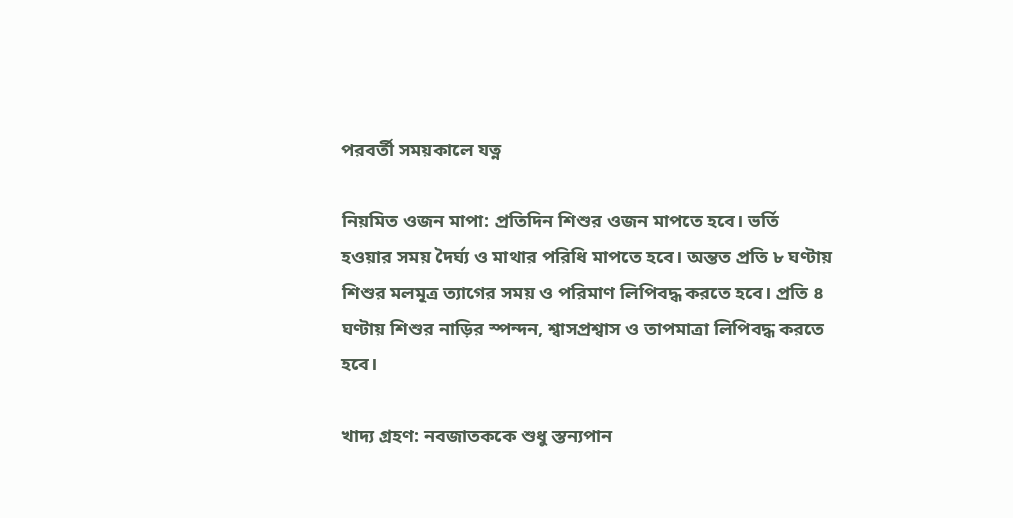পরবর্তী সময়কালে যত্ন

নিয়মিত ওজন মাপা: প্রতিদিন শিশুর ওজন মাপতে হবে। ভর্তি হওয়ার সময় দৈর্ঘ্য ও মাথার পরিধি মাপতে হবে। অন্তত প্রতি ৮ ঘণ্টায় শিশুর মলমূত্র ত্যাগের সময় ও পরিমাণ লিপিবদ্ধ করতে হবে। প্রতি ৪ ঘণ্টায় শিশুর নাড়ির স্পন্দন, শ্বাসপ্রশ্বাস ও তাপমাত্রা লিপিবদ্ধ করতে হবে।

খাদ্য গ্রহণ: নবজাতককে শুধু স্তন্যপান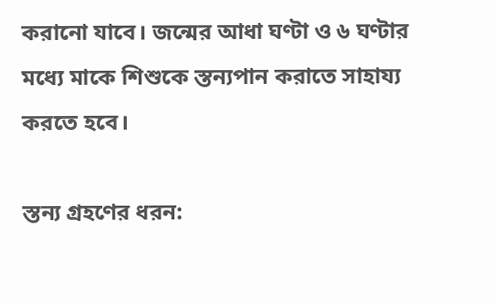করানো যাবে। জন্মের আধা ঘণ্টা ও ৬ ঘণ্টার মধ্যে মাকে শিশুকে স্তন্যপান করাতে সাহায্য করতে হবে।

স্তন্য গ্রহণের ধরন: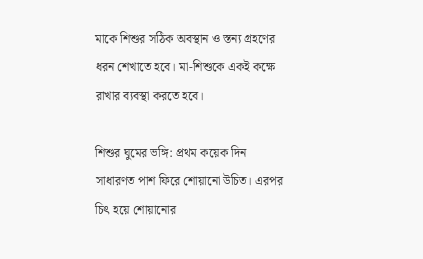মাকে শিশুর সঠিক অবস্থান ও স্তন্য গ্রহণের ধরন শেখাতে হবে। মা-শিশুকে একই কক্ষে রাখার ব্যবস্থা করতে হবে।

শিশুর ঘুমের ভঙ্গি: প্রথম কয়েক দিন সাধারণত পাশ ফিরে শোয়ানো উচিত। এরপর চিৎ হয়ে শোয়ানোর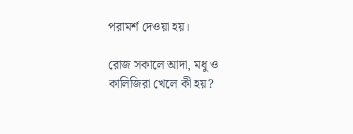পরামর্শ দেওয়া হয়।

রোজ সকালে আদা, মধু ও কালিজিরা খেলে কী হয়?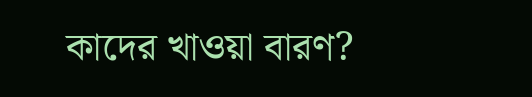কাদের খাওয়া বারণ?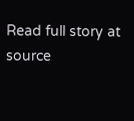Read full story at source